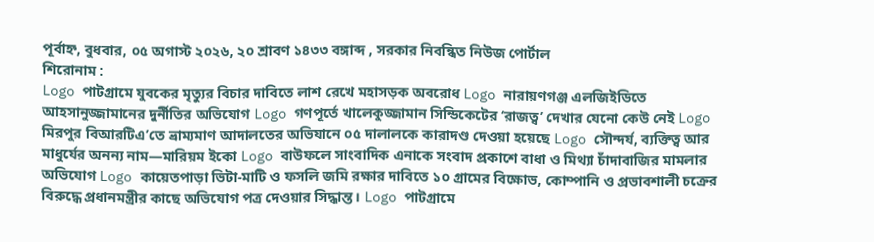পূর্বাহ্ন, বুধবার, ০৫ অগাস্ট ২০২৬, ২০ শ্রাবণ ১৪৩৩ বঙ্গাব্দ , সরকার নিবন্ধিত নিউজ পোর্টাল
শিরোনাম :
Logo পাটগ্রামে যুবকের মৃত্যুর বিচার দাবিতে লাশ রেখে মহাসড়ক অবরোধ Logo নারায়ণগঞ্জ এলজিইডিতে আহসানুজ্জামানের দুর্নীতির অভিযোগ Logo গণপূর্তে খালেকুজ্জামান সিন্ডিকেটের ‘রাজত্ব’ দেখার যেনো কেউ নেই Logo মিরপুর বিআরটিএ’তে ভ্রাম্যমাণ আদালতের অভিযানে ০৫ দালালকে কারাদণ্ড দেওয়া হয়েছে Logo সৌন্দর্য, ব্যক্তিত্ব আর মাধুর্যের অনন্য নাম—মারিয়ম ইকো Logo বাউফলে সাংবাদিক এনাকে সংবাদ প্রকাশে বাধা ও মিথ্যা চাঁদাবাজির মামলার অভিযোগ Logo কায়েতপাড়া ভিটা-মাটি ও ফসলি জমি রক্ষার দাবিতে ১০ গ্রামের বিক্ষোভ, কোম্পানি ও প্রভাবশালী চক্রের বিরুদ্ধে প্রধানমন্ত্রীর কাছে অভিযোগ পত্র দেওয়ার সিদ্ধান্ত। Logo পাটগ্রামে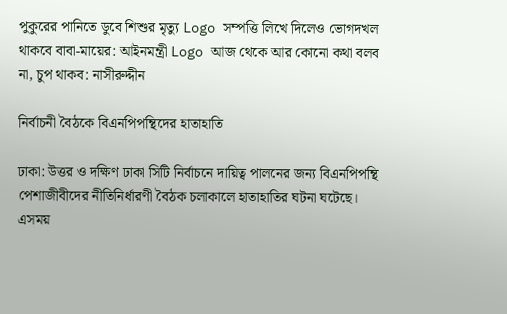পুকুরের পানিতে ডুবে শিশুর মৃত্যু Logo সম্পত্তি লিখে দিলেও ভোগদখল থাকবে বাবা-মায়ের: আইনমন্ত্রী Logo আজ থেকে আর কোনো কথা বলব না, চুপ থাকব: নাসীরুদ্দীন

নির্বাচনী বৈঠকে বিএনপিপন্থিদের হাতাহাতি

ঢাকা: উত্তর ও দক্ষিণ ঢাকা সিটি নির্বাচনে দায়িত্ব পালনের জন্য বিএনপিপন্থি পেশাজীবীদের নীতিনির্ধারণী বৈঠক চলাকালে হাতাহাতির ঘটনা ঘটেছে। এসময়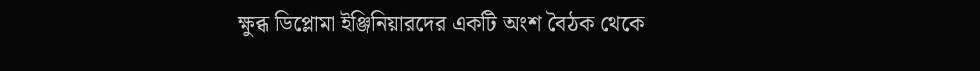ক্ষুব্ধ ডিপ্লোমা ইঞ্জিনিয়ারদের একটি অংশ বৈঠক থেকে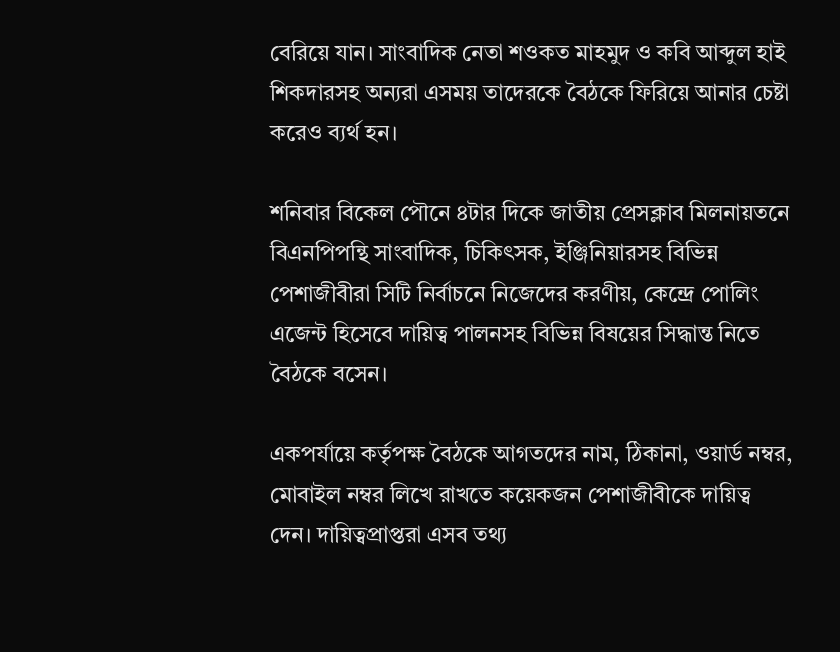বেরিয়ে যান। সাংবাদিক নেতা শওকত মাহমুদ ও কবি আব্দুল হাই শিকদারসহ অন্যরা এসময় তাদেরকে বৈঠকে ফিরিয়ে আনার চেষ্টা করেও ব্যর্থ হন।

শনিবার বিকেল পৌনে ৪টার দিকে জাতীয় প্রেসক্লাব মিলনায়তনে বিএনপিপন্থি সাংবাদিক, চিকিৎসক, ইঞ্জিনিয়ারসহ বিভিন্ন পেশাজীবীরা সিটি নির্বাচনে নিজেদের করণীয়, কেন্দ্রে পোলিং এজেন্ট হিসেবে দায়িত্ব পালনসহ বিভিন্ন বিষয়ের সিদ্ধান্ত নিতে বৈঠকে বসেন।

একপর্যায়ে কর্তৃপক্ষ বৈঠকে আগতদের নাম, ঠিকানা, ওয়ার্ড নম্বর, মোবাইল নম্বর লিখে রাখতে কয়েকজন পেশাজীবীকে দায়িত্ব দেন। দায়িত্বপ্রাপ্তরা এসব তথ্য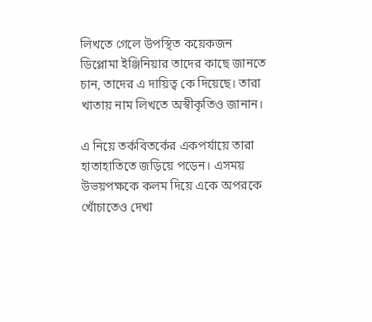লিখতে গেলে উপস্থিত কয়েকজন ডিপ্লোমা ইঞ্জিনিয়ার তাদের কাছে জানতে চান, তাদের এ দায়িত্ব কে দিয়েছে। তারা খাতায় নাম লিখতে অস্বীকৃতিও জানান।

এ নিয়ে তর্কবিতর্কের একপর্যায়ে তারা হাতাহাতিতে জড়িয়ে পড়েন। এসময় উভয়পক্ষকে কলম দিয়ে একে অপরকে খোঁচাতেও দেখা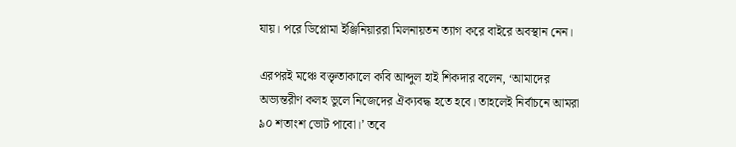যায়। পরে ডিপ্লোমা ইঞ্জিনিয়াররা মিলনায়তন ত্যাগ করে বাইরে অবস্থান নেন।

এরপরই মঞ্চে বক্তৃতাকালে কবি আব্দুল হাই শিকদার বলেন, ‘আমাদের অভ্যন্তরীণ কলহ ভুলে নিজেদের ঐক্যবদ্ধ হতে হবে। তাহলেই নির্বাচনে আমরা ৯০ শতাংশ ভোট পাবো।’ তবে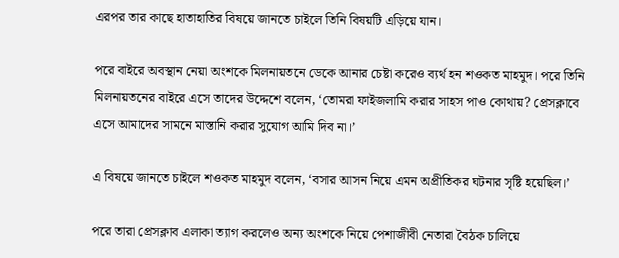এরপর তার কাছে হাতাহাতির বিষয়ে জানতে চাইলে তিনি বিষয়টি এড়িয়ে যান।

পরে বাইরে অবস্থান নেয়া অংশকে মিলনায়তনে ডেকে আনার চেষ্টা করেও ব্যর্থ হন শওকত মাহমুদ। পরে তিনি মিলনায়তনের বাইরে এসে তাদের উদ্দেশে বলেন, ‘তোমরা ফাইজলামি করার সাহস পাও কোথায়? প্রেসক্লাবে এসে আমাদের সামনে মাস্তানি করার সুযোগ আমি দিব না।’

এ বিষয়ে জানতে চাইলে শওকত মাহমুদ বলেন, ‘বসার আসন নিয়ে এমন অপ্রীতিকর ঘটনার সৃষ্টি হয়েছিল।’

পরে তারা প্রেসক্লাব এলাকা ত্যাগ করলেও অন্য অংশকে নিয়ে পেশাজীবী নেতারা বৈঠক চালিয়ে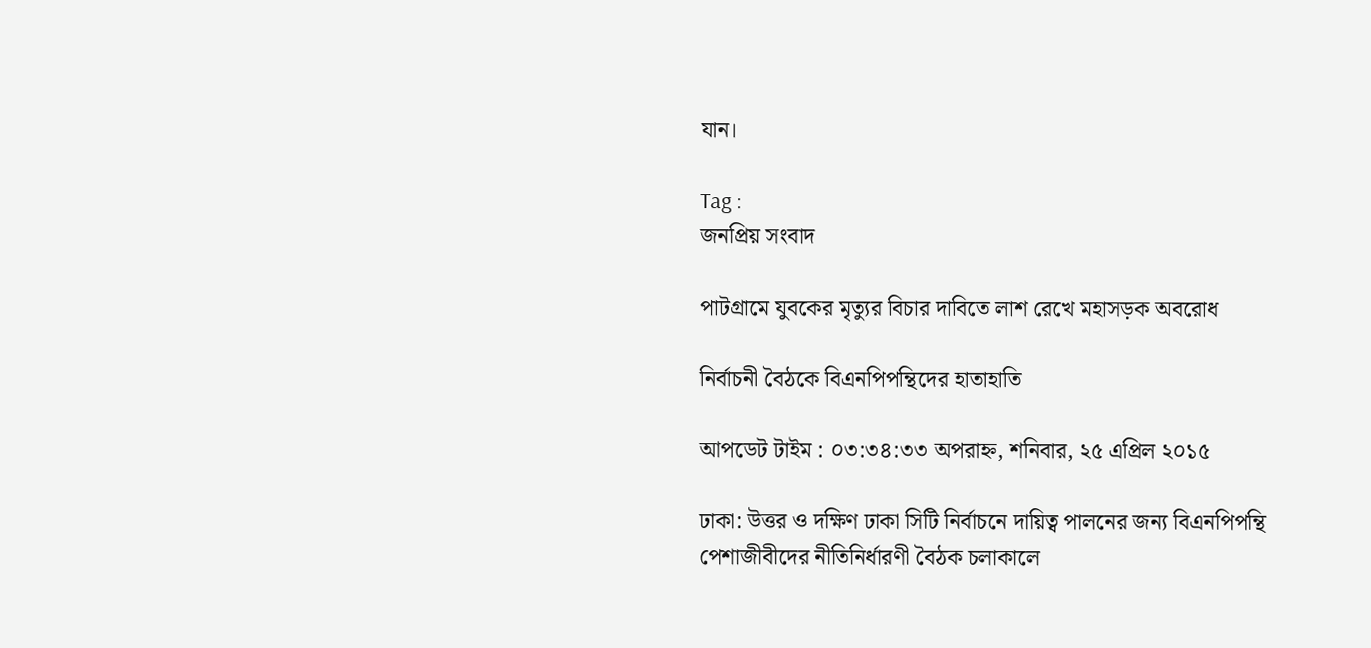যান।

Tag :
জনপ্রিয় সংবাদ

পাটগ্রামে যুবকের মৃত্যুর বিচার দাবিতে লাশ রেখে মহাসড়ক অবরোধ

নির্বাচনী বৈঠকে বিএনপিপন্থিদের হাতাহাতি

আপডেট টাইম : ০৩:৩৪:৩৩ অপরাহ্ন, শনিবার, ২৫ এপ্রিল ২০১৫

ঢাকা: উত্তর ও দক্ষিণ ঢাকা সিটি নির্বাচনে দায়িত্ব পালনের জন্য বিএনপিপন্থি পেশাজীবীদের নীতিনির্ধারণী বৈঠক চলাকালে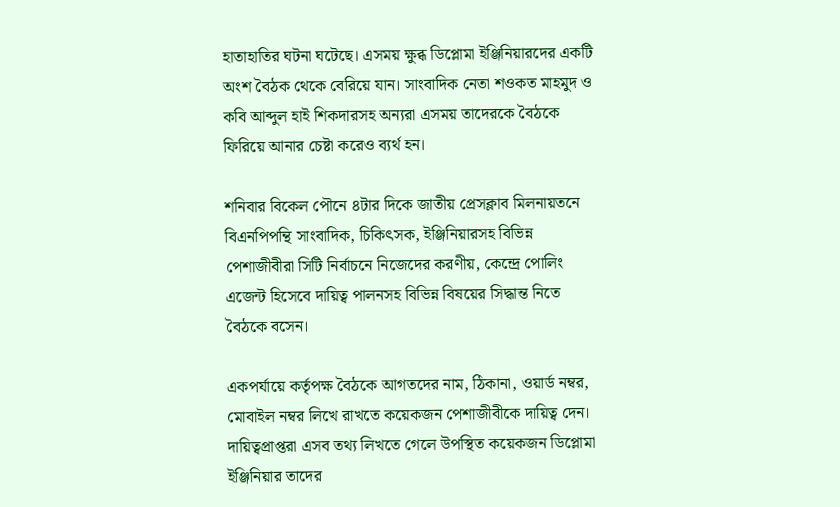হাতাহাতির ঘটনা ঘটেছে। এসময় ক্ষুব্ধ ডিপ্লোমা ইঞ্জিনিয়ারদের একটি অংশ বৈঠক থেকে বেরিয়ে যান। সাংবাদিক নেতা শওকত মাহমুদ ও কবি আব্দুল হাই শিকদারসহ অন্যরা এসময় তাদেরকে বৈঠকে ফিরিয়ে আনার চেষ্টা করেও ব্যর্থ হন।

শনিবার বিকেল পৌনে ৪টার দিকে জাতীয় প্রেসক্লাব মিলনায়তনে বিএনপিপন্থি সাংবাদিক, চিকিৎসক, ইঞ্জিনিয়ারসহ বিভিন্ন পেশাজীবীরা সিটি নির্বাচনে নিজেদের করণীয়, কেন্দ্রে পোলিং এজেন্ট হিসেবে দায়িত্ব পালনসহ বিভিন্ন বিষয়ের সিদ্ধান্ত নিতে বৈঠকে বসেন।

একপর্যায়ে কর্তৃপক্ষ বৈঠকে আগতদের নাম, ঠিকানা, ওয়ার্ড নম্বর, মোবাইল নম্বর লিখে রাখতে কয়েকজন পেশাজীবীকে দায়িত্ব দেন। দায়িত্বপ্রাপ্তরা এসব তথ্য লিখতে গেলে উপস্থিত কয়েকজন ডিপ্লোমা ইঞ্জিনিয়ার তাদের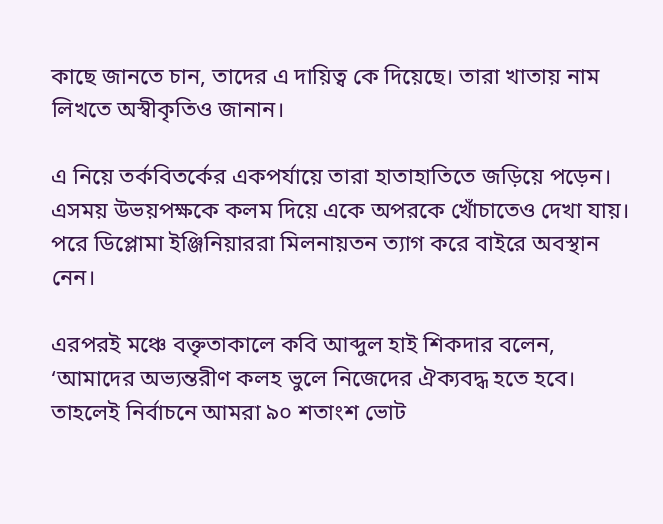কাছে জানতে চান, তাদের এ দায়িত্ব কে দিয়েছে। তারা খাতায় নাম লিখতে অস্বীকৃতিও জানান।

এ নিয়ে তর্কবিতর্কের একপর্যায়ে তারা হাতাহাতিতে জড়িয়ে পড়েন। এসময় উভয়পক্ষকে কলম দিয়ে একে অপরকে খোঁচাতেও দেখা যায়। পরে ডিপ্লোমা ইঞ্জিনিয়াররা মিলনায়তন ত্যাগ করে বাইরে অবস্থান নেন।

এরপরই মঞ্চে বক্তৃতাকালে কবি আব্দুল হাই শিকদার বলেন, ‘আমাদের অভ্যন্তরীণ কলহ ভুলে নিজেদের ঐক্যবদ্ধ হতে হবে। তাহলেই নির্বাচনে আমরা ৯০ শতাংশ ভোট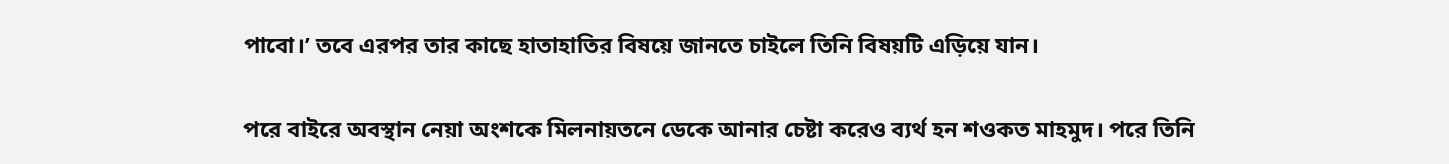পাবো।’ তবে এরপর তার কাছে হাতাহাতির বিষয়ে জানতে চাইলে তিনি বিষয়টি এড়িয়ে যান।

পরে বাইরে অবস্থান নেয়া অংশকে মিলনায়তনে ডেকে আনার চেষ্টা করেও ব্যর্থ হন শওকত মাহমুদ। পরে তিনি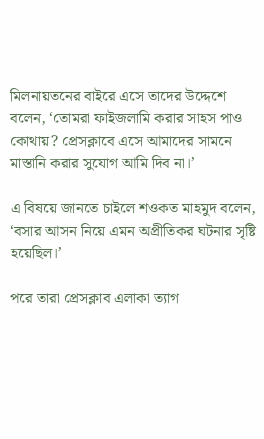মিলনায়তনের বাইরে এসে তাদের উদ্দেশে বলেন, ‘তোমরা ফাইজলামি করার সাহস পাও কোথায়? প্রেসক্লাবে এসে আমাদের সামনে মাস্তানি করার সুযোগ আমি দিব না।’

এ বিষয়ে জানতে চাইলে শওকত মাহমুদ বলেন, ‘বসার আসন নিয়ে এমন অপ্রীতিকর ঘটনার সৃষ্টি হয়েছিল।’

পরে তারা প্রেসক্লাব এলাকা ত্যাগ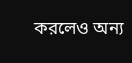করলেও অন্য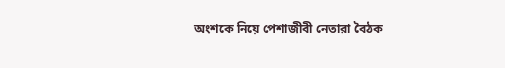অংশকে নিয়ে পেশাজীবী নেতারা বৈঠক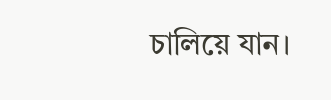চালিয়ে যান।